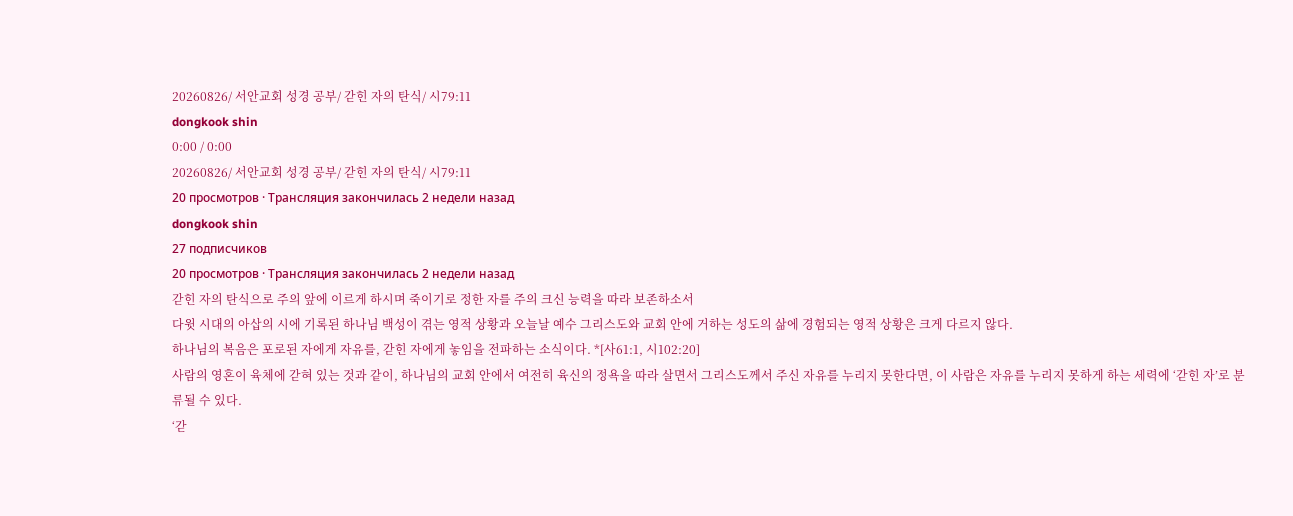20260826/ 서안교회 성경 공부/ 갇힌 자의 탄식/ 시79:11
dongkook shin
0:00 / 0:00
20260826/ 서안교회 성경 공부/ 갇힌 자의 탄식/ 시79:11
20 просмотров · Трансляция закончилась 2 недели назад
dongkook shin
27 подписчиков
20 просмотров · Трансляция закончилась 2 недели назад
갇힌 자의 탄식으로 주의 앞에 이르게 하시며 죽이기로 정한 자를 주의 크신 능력을 따라 보존하소서
다윗 시대의 아삽의 시에 기록된 하나님 백성이 겪는 영적 상황과 오늘날 예수 그리스도와 교회 안에 거하는 성도의 삶에 경험되는 영적 상황은 크게 다르지 않다.
하나님의 복음은 포로된 자에게 자유를, 갇힌 자에게 놓임을 전파하는 소식이다. *[사61:1, 시102:20]
사람의 영혼이 육체에 갇혀 있는 것과 같이, 하나님의 교회 안에서 여전히 육신의 정욕을 따라 살면서 그리스도께서 주신 자유를 누리지 못한다면, 이 사람은 자유를 누리지 못하게 하는 세력에 ‘갇힌 자’로 분류될 수 있다.
‘갇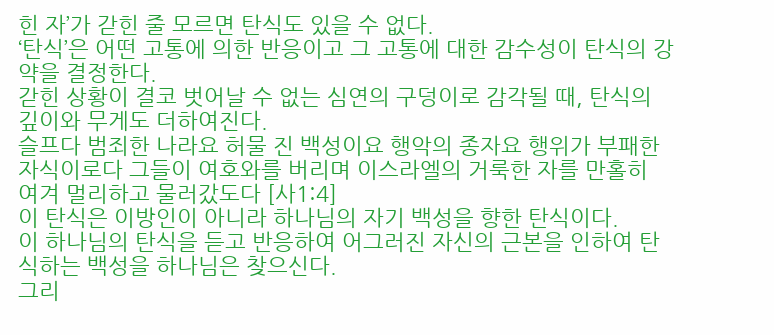힌 자’가 갇힌 줄 모르면 탄식도 있을 수 없다.
‘탄식’은 어떤 고통에 의한 반응이고 그 고통에 대한 감수성이 탄식의 강약을 결정한다.
갇힌 상황이 결코 벗어날 수 없는 심연의 구덩이로 감각될 때, 탄식의 깊이와 무게도 더하여진다.
슬프다 범죄한 나라요 허물 진 백성이요 행악의 종자요 행위가 부패한 자식이로다 그들이 여호와를 버리며 이스라엘의 거룩한 자를 만홀히 여겨 멀리하고 물러갔도다 [사1:4]
이 탄식은 이방인이 아니라 하나님의 자기 백성을 향한 탄식이다.
이 하나님의 탄식을 듣고 반응하여 어그러진 자신의 근본을 인하여 탄식하는 백성을 하나님은 찾으신다.
그리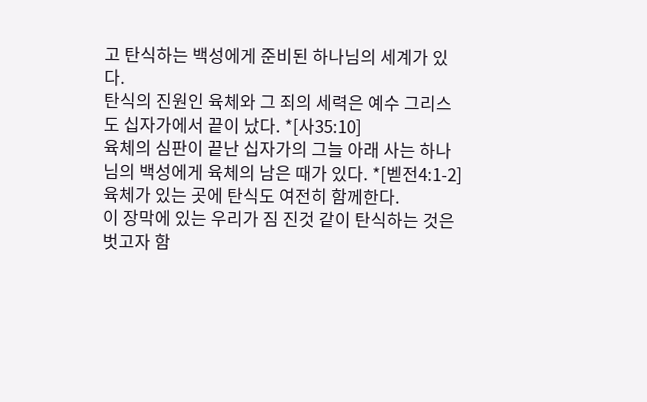고 탄식하는 백성에게 준비된 하나님의 세계가 있다.
탄식의 진원인 육체와 그 죄의 세력은 예수 그리스도 십자가에서 끝이 났다. *[사35:10]
육체의 심판이 끝난 십자가의 그늘 아래 사는 하나님의 백성에게 육체의 남은 때가 있다. *[벧전4:1-2]
육체가 있는 곳에 탄식도 여전히 함께한다.
이 장막에 있는 우리가 짐 진것 같이 탄식하는 것은 벗고자 함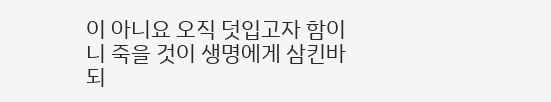이 아니요 오직 덧입고자 함이니 죽을 것이 생명에게 삼킨바 되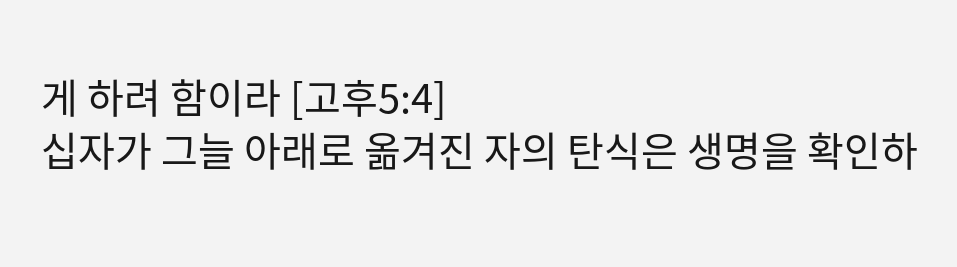게 하려 함이라 [고후5:4]
십자가 그늘 아래로 옮겨진 자의 탄식은 생명을 확인하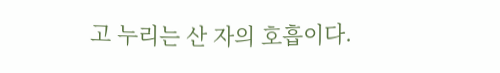고 누리는 산 자의 호흡이다.